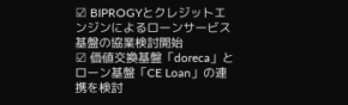☑ BIPROGYとクレジットエンジンによるローンサービス基盤の協業検討開始
☑ 価値交換基盤「doreca」とローン基盤「CE Loan」の連携を検討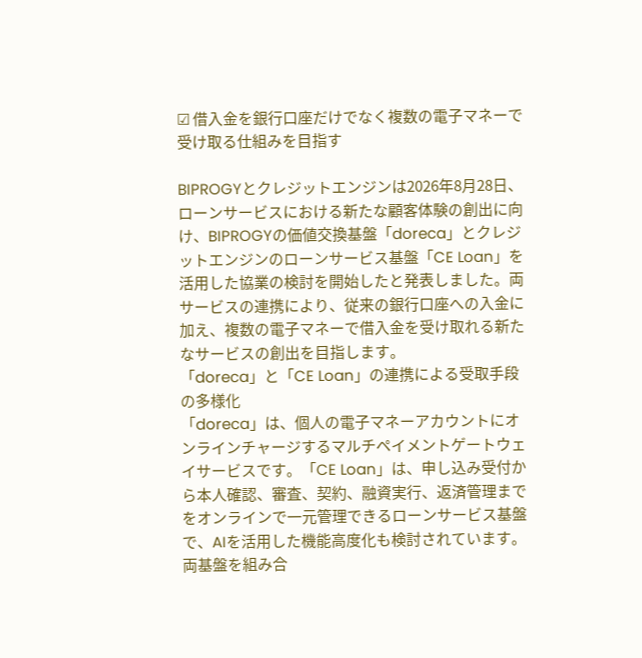☑ 借入金を銀行口座だけでなく複数の電子マネーで受け取る仕組みを目指す

BIPROGYとクレジットエンジンは2026年8月28日、ローンサービスにおける新たな顧客体験の創出に向け、BIPROGYの価値交換基盤「doreca」とクレジットエンジンのローンサービス基盤「CE Loan」を活用した協業の検討を開始したと発表しました。両サービスの連携により、従来の銀行口座への入金に加え、複数の電子マネーで借入金を受け取れる新たなサービスの創出を目指します。
「doreca」と「CE Loan」の連携による受取手段の多様化
「doreca」は、個人の電子マネーアカウントにオンラインチャージするマルチペイメントゲートウェイサービスです。「CE Loan」は、申し込み受付から本人確認、審査、契約、融資実行、返済管理までをオンラインで一元管理できるローンサービス基盤で、AIを活用した機能高度化も検討されています。両基盤を組み合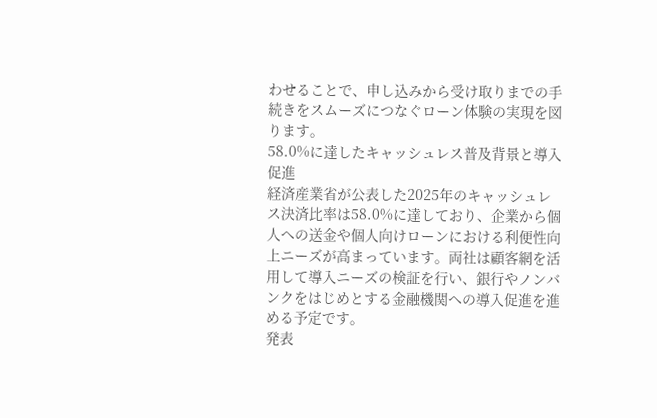わせることで、申し込みから受け取りまでの手続きをスムーズにつなぐローン体験の実現を図ります。
58.0%に達したキャッシュレス普及背景と導入促進
経済産業省が公表した2025年のキャッシュレス決済比率は58.0%に達しており、企業から個人への送金や個人向けローンにおける利便性向上ニーズが高まっています。両社は顧客網を活用して導入ニーズの検証を行い、銀行やノンバンクをはじめとする金融機関への導入促進を進める予定です。
発表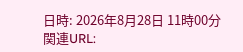日時: 2026年8月28日 11時00分
関連URL: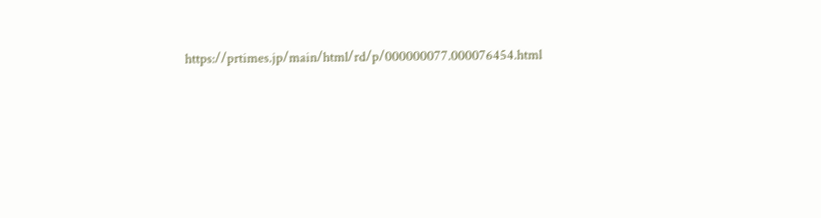https://prtimes.jp/main/html/rd/p/000000077.000076454.html